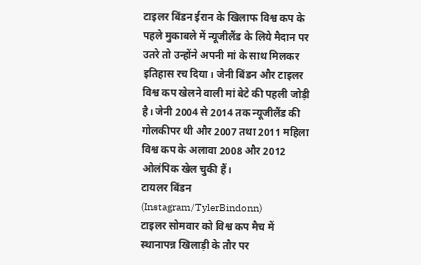टाइलर बिंडन ईरान के खिलाफ विश्व कप के पहले मुकाबले में न्यूजीलैंड के लिये मैदान पर उतरे तो उन्होंने अपनी मां के साथ मिलकर इतिहास रच दिया। जेनी बिंडन और टाइलर विश्व कप खेलने वाली मां बेटे की पहली जोड़ी है। जेनी 2004 से 2014 तक न्यूजीलैंड की गोलकीपर थी और 2007 तथा 2011 महिला विश्व कप के अलावा 2008 और 2012 ओलंपिक खेल चुकी हैं।
टायलर बिंडन (Instagram/TylerBindonn)
टाइलर सोमवार को विश्व कप मैच में स्थानापन्न खिलाड़ी के तौर पर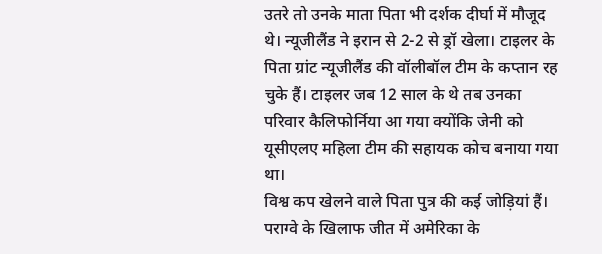उतरे तो उनके माता पिता भी दर्शक दीर्घा में मौजूद थे। न्यूजीलैंड ने इरान से 2-2 से ड्रॉ खेला। टाइलर के पिता ग्रांट न्यूजीलैंड की वॉलीबॉल टीम के कप्तान रह चुके हैं। टाइलर जब 12 साल के थे तब उनका परिवार कैलिफोर्निया आ गया क्योंकि जेनी को यूसीएलए महिला टीम की सहायक कोच बनाया गया था।
विश्व कप खेलने वाले पिता पुत्र की कई जोड़ियां हैं। पराग्वे के खिलाफ जीत में अमेरिका के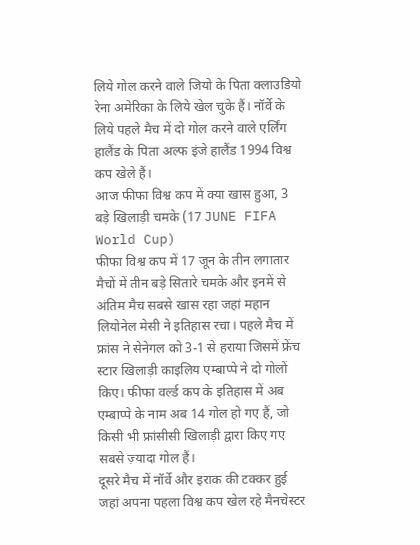लिये गोल करने वाले जियो के पिता क्लाउडियो रेना अमेरिका के लिये खेल चुके हैं। नॉर्वे के लिये पहले मैच में दो गोल करने वाले एर्लिंग हालैंड के पिता अल्फ इंजे हालैंड 1994 विश्व कप खेले हैं।
आज फीफा विश्व कप में क्या खास हुआ, 3 बड़े खिलाड़ी चमके (17 JUNE FIFA World Cup)
फीफा विश्व कप में 17 जून के तीन लगातार मैचों में तीन बड़े सितारे चमके और इनमें से अंतिम मैच सबसे खास रहा जहां महान लियोनेल मेसी ने इतिहास रचा। पहले मैच में फ्रांस ने सेनेगल को 3-1 से हराया जिसमें फ्रेंच स्टार खिलाड़ी काइलिय एम्बाप्पे ने दो गोलों किए। फीफा वर्ल्ड कप के इतिहास में अब एम्बाप्पे के नाम अब 14 गोल हो गए हैं, जो किसी भी फ्रांसीसी खिलाड़ी द्वारा किए गए सबसे ज़्यादा गोल हैं।
दूसरे मैच में नॉर्वे और इराक की टक्कर हुई जहां अपना पहला विश्व कप खेल रहे मैनचेस्टर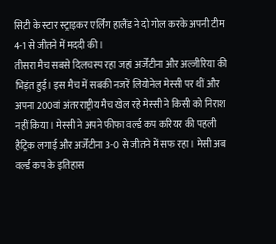सिटी के स्टार स्ट्राइकर एर्लिंग हालैंड ने दो गोल करके अपनी टीम 4-1 से जीतने में मददी की।
तीसरा मैच सबसे दिलचस्प रहा जहां अर्जेंटीना और अल्जीरिया की भिड़ंत हुई। इस मैच में सबकी नजरें लियोनेल मेस्सी पर थीं और अपना 200वां अंतरराष्ट्रीय मैच खेल रहे मेस्सी ने किसी को निराश नहीं किया। मेस्सी ने अपने फीफा वर्ल्ड कप करियर की पहली हैट्रिक लगाई और अर्जेंटीना 3-0 से जीतने में सफ रहा। मेसी अब वर्ल्ड कप के इतिहास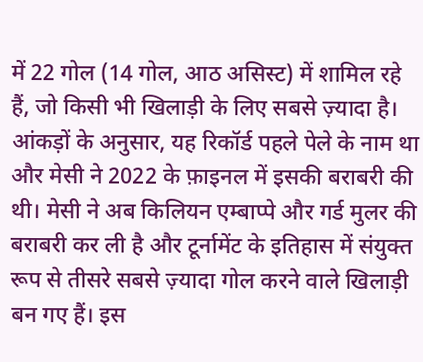में 22 गोल (14 गोल, आठ असिस्ट) में शामिल रहे हैं, जो किसी भी खिलाड़ी के लिए सबसे ज़्यादा है। आंकड़ों के अनुसार, यह रिकॉर्ड पहले पेले के नाम था और मेसी ने 2022 के फ़ाइनल में इसकी बराबरी की थी। मेसी ने अब किलियन एम्बाप्पे और गर्ड मुलर की बराबरी कर ली है और टूर्नामेंट के इतिहास में संयुक्त रूप से तीसरे सबसे ज़्यादा गोल करने वाले खिलाड़ी बन गए हैं। इस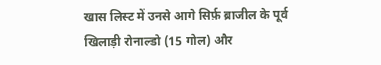खास लिस्ट में उनसे आगे सिर्फ़ ब्राजील के पूर्व खिलाड़ी रोनाल्डो (15 गोल) और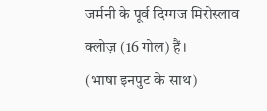जर्मनी के पूर्व दिग्गज मिरोस्लाव क्लोज़ (16 गोल) हैं।
(भाषा इनपुट के साथ)